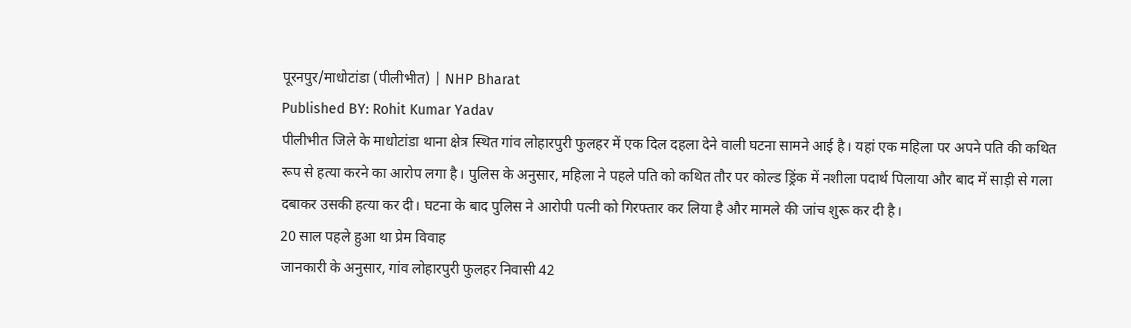पूरनपुर/माधोटांडा (पीलीभीत) | NHP Bharat
Published BY: Rohit Kumar Yadav
पीलीभीत जिले के माधोटांडा थाना क्षेत्र स्थित गांव लोहारपुरी फुलहर में एक दिल दहला देने वाली घटना सामने आई है। यहां एक महिला पर अपने पति की कथित रूप से हत्या करने का आरोप लगा है। पुलिस के अनुसार, महिला ने पहले पति को कथित तौर पर कोल्ड ड्रिंक में नशीला पदार्थ पिलाया और बाद में साड़ी से गला दबाकर उसकी हत्या कर दी। घटना के बाद पुलिस ने आरोपी पत्नी को गिरफ्तार कर लिया है और मामले की जांच शुरू कर दी है।
20 साल पहले हुआ था प्रेम विवाह
जानकारी के अनुसार, गांव लोहारपुरी फुलहर निवासी 42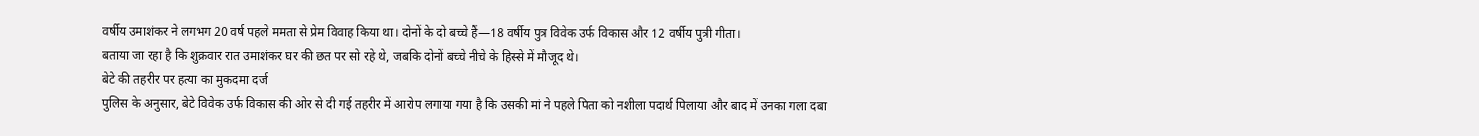वर्षीय उमाशंकर ने लगभग 20 वर्ष पहले ममता से प्रेम विवाह किया था। दोनों के दो बच्चे हैं—18 वर्षीय पुत्र विवेक उर्फ विकास और 12 वर्षीय पुत्री गीता।
बताया जा रहा है कि शुक्रवार रात उमाशंकर घर की छत पर सो रहे थे, जबकि दोनों बच्चे नीचे के हिस्से में मौजूद थे।
बेटे की तहरीर पर हत्या का मुकदमा दर्ज
पुलिस के अनुसार, बेटे विवेक उर्फ विकास की ओर से दी गई तहरीर में आरोप लगाया गया है कि उसकी मां ने पहले पिता को नशीला पदार्थ पिलाया और बाद में उनका गला दबा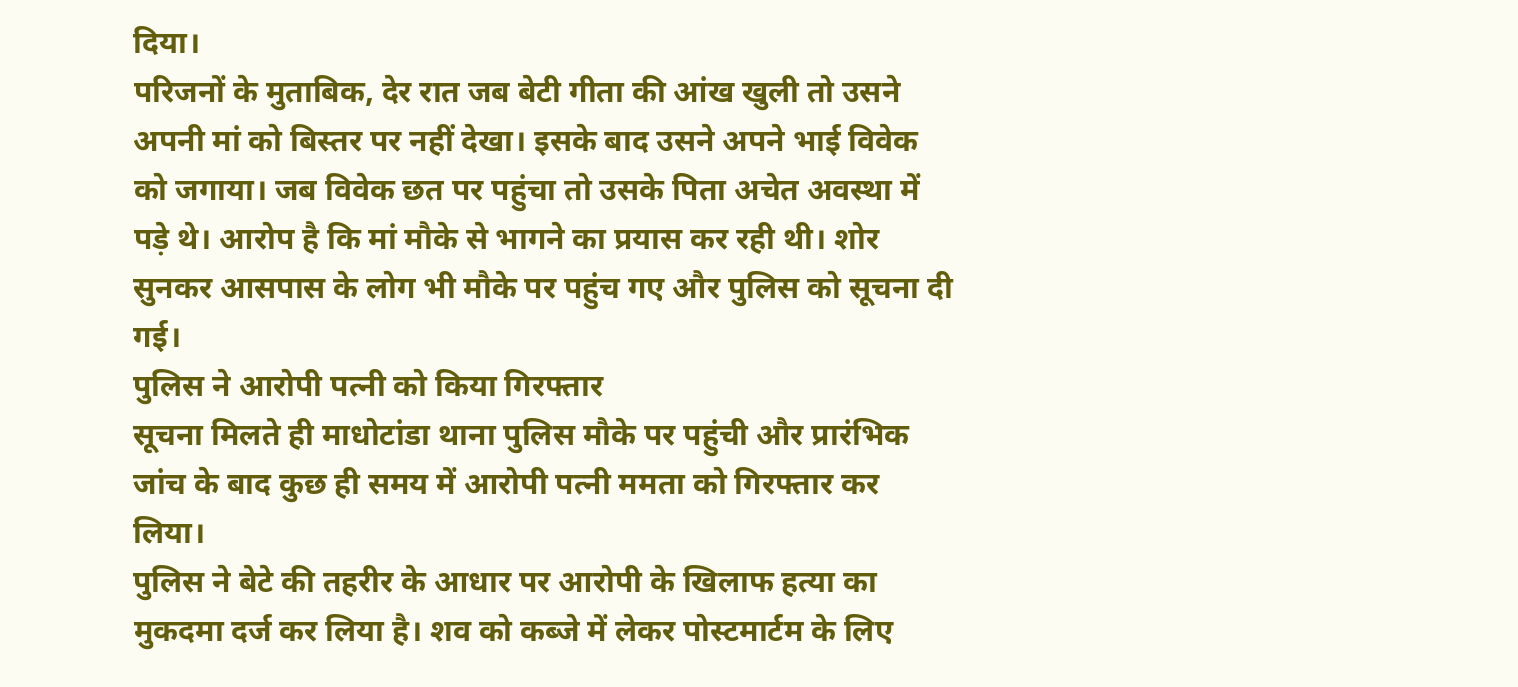दिया।
परिजनों के मुताबिक, देर रात जब बेटी गीता की आंख खुली तो उसने अपनी मां को बिस्तर पर नहीं देखा। इसके बाद उसने अपने भाई विवेक को जगाया। जब विवेक छत पर पहुंचा तो उसके पिता अचेत अवस्था में पड़े थे। आरोप है कि मां मौके से भागने का प्रयास कर रही थी। शोर सुनकर आसपास के लोग भी मौके पर पहुंच गए और पुलिस को सूचना दी गई।
पुलिस ने आरोपी पत्नी को किया गिरफ्तार
सूचना मिलते ही माधोटांडा थाना पुलिस मौके पर पहुंची और प्रारंभिक जांच के बाद कुछ ही समय में आरोपी पत्नी ममता को गिरफ्तार कर लिया।
पुलिस ने बेटे की तहरीर के आधार पर आरोपी के खिलाफ हत्या का मुकदमा दर्ज कर लिया है। शव को कब्जे में लेकर पोस्टमार्टम के लिए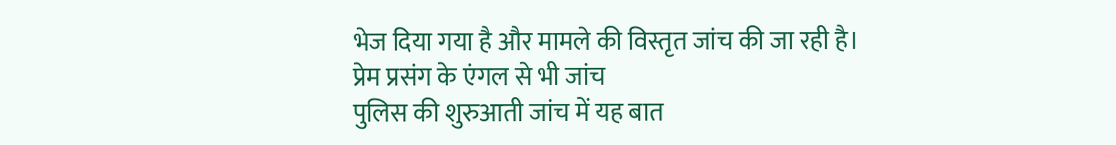भेज दिया गया है और मामले की विस्तृत जांच की जा रही है।
प्रेम प्रसंग के एंगल से भी जांच
पुलिस की शुरुआती जांच में यह बात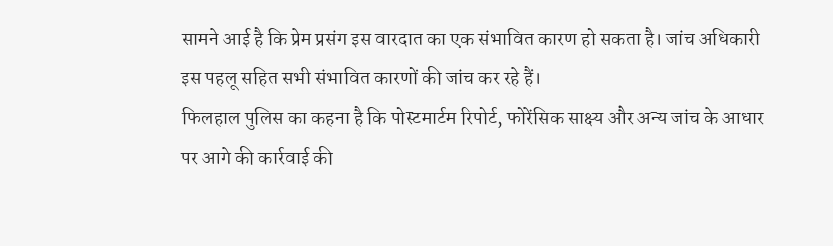सामने आई है कि प्रेम प्रसंग इस वारदात का एक संभावित कारण हो सकता है। जांच अधिकारी इस पहलू सहित सभी संभावित कारणों की जांच कर रहे हैं।
फिलहाल पुलिस का कहना है कि पोस्टमार्टम रिपोर्ट, फोरेंसिक साक्ष्य और अन्य जांच के आधार पर आगे की कार्रवाई की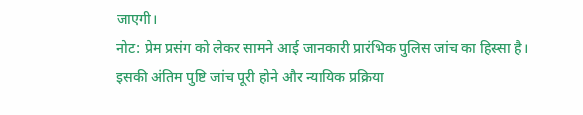जाएगी।
नोट: प्रेम प्रसंग को लेकर सामने आई जानकारी प्रारंभिक पुलिस जांच का हिस्सा है। इसकी अंतिम पुष्टि जांच पूरी होने और न्यायिक प्रक्रिया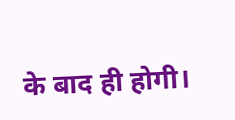के बाद ही होगी।